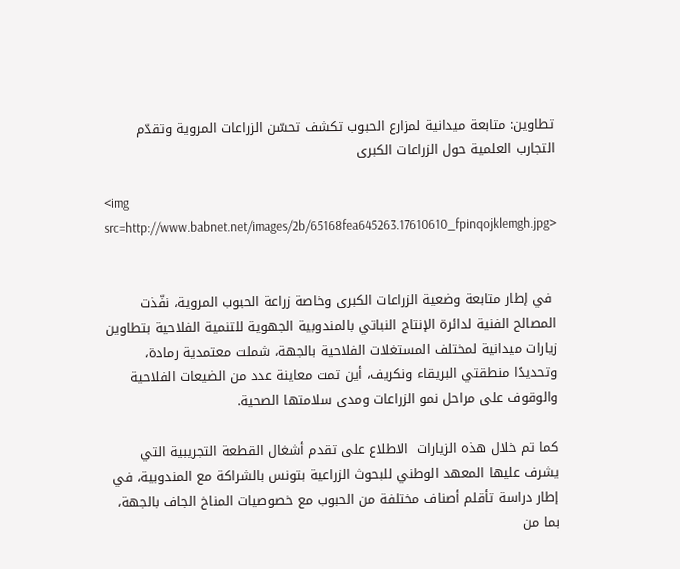تطاوين: متابعة ميدانية لمزارع الحبوب تكشف تحسّن الزراعات المروية وتقدّم التجارب العلمية حول الزراعات الكبرى

<img src=http://www.babnet.net/images/2b/65168fea645263.17610610_fpinqojklemgh.jpg>


 في إطار متابعة وضعية الزراعات الكبرى وخاصة زراعة الحبوب المروية، نفّذت المصالح الفنية لدائرة الإنتاج النباتي بالمندوبية الجهوية للتنمية الفلاحية بتطاوين زيارات ميدانية لمختلف المستغلات الفلاحية بالجهة، شملت معتمدية رمادة، وتحديدًا منطقتي البريقاء ونكريف، أين تمت معاينة عدد من الضيعات الفلاحية والوقوف على مراحل نمو الزراعات ومدى سلامتها الصحية.

كما تم خلال هذه الزيارات  الاطلاع على تقدم أشغال القطعة التجريبية التي يشرف عليها المعهد الوطني للبحوث الزراعية بتونس بالشراكة مع المندوبية، في إطار دراسة تأقلم أصناف مختلفة من الحبوب مع خصوصيات المناخ الجاف بالجهة، بما من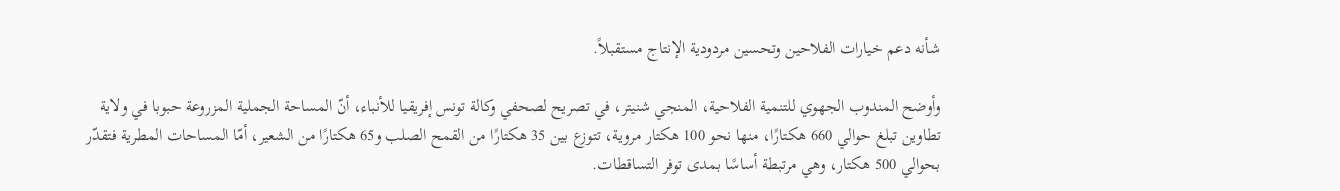شأنه دعم خيارات الفلاحين وتحسين مردودية الإنتاج مستقبلاً.

وأوضح المندوب الجهوي للتنمية الفلاحية، المنجي شنيتر، في تصريح لصحفي وكالة تونس إفريقيا للأنباء، أنّ المساحة الجملية المزروعة حبوبا في ولاية تطاوين تبلغ حوالي 660 هكتارًا، منها نحو 100 هكتار مروية، تتوزع بين 35 هكتارًا من القمح الصلب و65 هكتارًا من الشعير، أمّا المساحات المطرية فتقدّر بحوالي 500 هكتار، وهي مرتبطة أساسًا بمدى توفر التساقطات.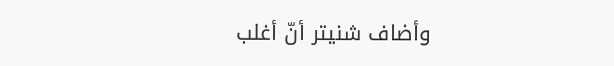وأضاف شنيتر أنّ أغلب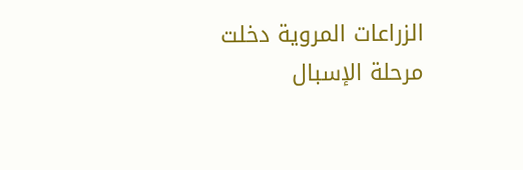الزراعات المروية دخلت مرحلة الإسبال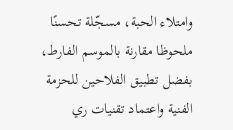وامتلاء الحبة، مسجّلة تحسنًا ملحوظا مقارنة بالموسم الفارط، بفضل تطبيق الفلاحين للحزمة الفنية واعتماد تقنيات ري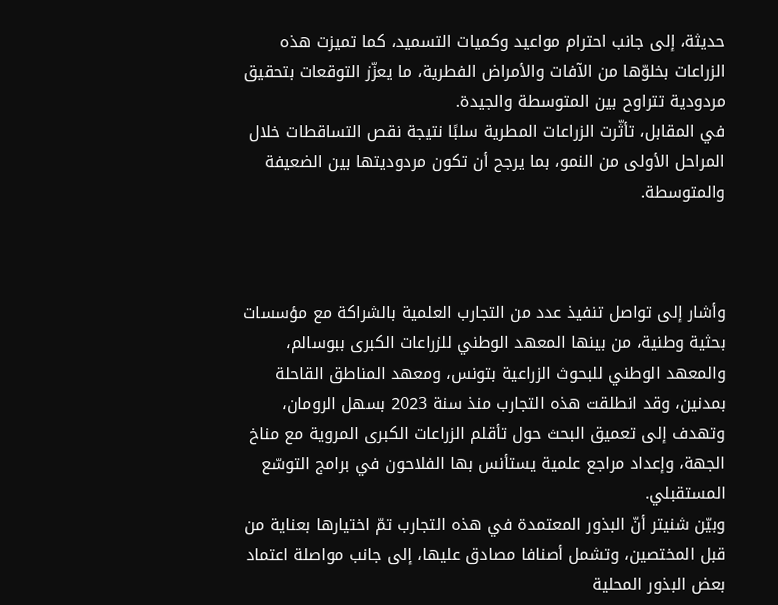حديثة، إلى جانب احترام مواعيد وكميات التسميد، كما تميزت هذه الزراعات بخلوّها من الآفات والأمراض الفطرية، ما يعزّز التوقعات بتحقيق مردودية تتراوح بين المتوسطة والجيدة.
في المقابل، تأثّرت الزراعات المطرية سلبًا نتيجة نقص التساقطات خلال المراحل الأولى من النمو، بما يرجح أن تكون مردوديتها بين الضعيفة والمتوسطة.



وأشار إلى تواصل تنفيذ عدد من التجارب العلمية بالشراكة مع مؤسسات بحثية وطنية، من بينها المعهد الوطني للزراعات الكبرى ببوسالم، والمعهد الوطني للبحوث الزراعية بتونس، ومعهد المناطق القاحلة بمدنين، وقد انطلقت هذه التجارب منذ سنة 2023 بسهل الرومان، وتهدف إلى تعميق البحث حول تأقلم الزراعات الكبرى المروية مع مناخ الجهة، وإعداد مراجع علمية يستأنس بها الفلاحون في برامج التوسّع المستقبلي.
وبيّن شنيتر أنّ البذور المعتمدة في هذه التجارب تمّ اختيارها بعناية من قبل المختصين، وتشمل أصنافا مصادق عليها، إلى جانب مواصلة اعتماد بعض البذور المحلية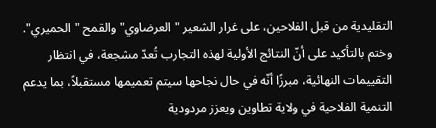التقليدية من قبل الفلاحين، على غرار الشعير "العرضاوي" والقمح "الحميري".
وختم بالتأكيد على أنّ النتائج الأولية لهذه التجارب تُعدّ مشجعة، في انتظار التقييمات النهائية، مبرزًا أنّه في حال نجاحها سيتم تعميمها مستقبلاً، بما يدعم التنمية الفلاحية في ولاية تطاوين ويعزز مردودية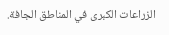الزراعات الكبرى في المناطق الجافة.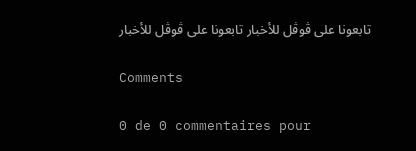تابعونا على ڤوڤل للأخبار تابعونا على ڤوڤل للأخبار

Comments

0 de 0 commentaires pour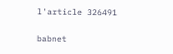l'article 326491

babnet